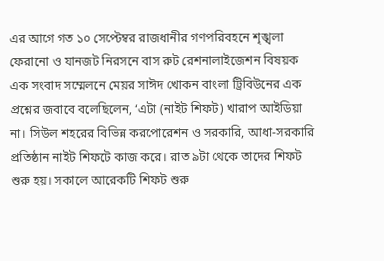এর আগে গত ১০ সেপ্টেম্বর রাজধানীর গণপরিবহনে শৃঙ্খলা ফেরানো ও যানজট নিরসনে বাস রুট রেশনালাইজেশন বিষয়ক এক সংবাদ সম্মেলনে মেয়র সাঈদ খোকন বাংলা ট্রিবিউনের এক প্রশ্নের জবাবে বলেছিলেন, ‘এটা (নাইট শিফট) খারাপ আইডিয়া না। সিউল শহরের বিভিন্ন করপোরেশন ও সরকারি, আধা-সরকারি প্রতিষ্ঠান নাইট শিফটে কাজ করে। রাত ৯টা থেকে তাদের শিফট শুরু হয়। সকালে আরেকটি শিফট শুরু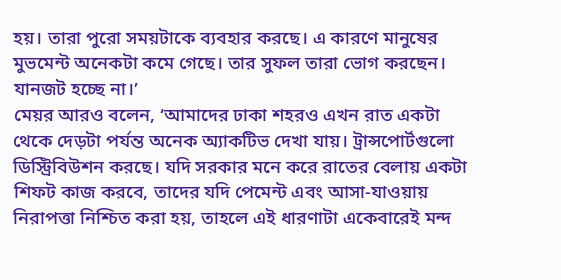হয়। তারা পুরো সময়টাকে ব্যবহার করছে। এ কারণে মানুষের মুভমেন্ট অনেকটা কমে গেছে। তার সুফল তারা ভোগ করছেন। যানজট হচ্ছে না।’
মেয়র আরও বলেন, ‘আমাদের ঢাকা শহরও এখন রাত একটা থেকে দেড়টা পর্যন্ত অনেক অ্যাকটিভ দেখা যায়। ট্রান্সপোর্টগুলো ডিস্ট্রিবিউশন করছে। যদি সরকার মনে করে রাতের বেলায় একটা শিফট কাজ করবে, তাদের যদি পেমেন্ট এবং আসা-যাওয়ায় নিরাপত্তা নিশ্চিত করা হয়, তাহলে এই ধারণাটা একেবারেই মন্দ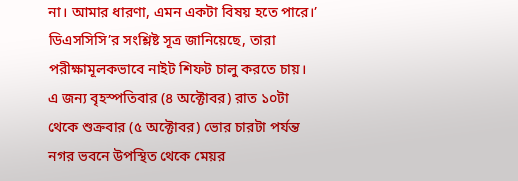না। আমার ধারণা, এমন একটা বিষয় হতে পারে।’
ডিএসসিসি’র সংশ্লিষ্ট সূত্র জানিয়েছে, তারা পরীক্ষামূলকভাবে নাইট শিফট চালু করতে চায়। এ জন্য বৃহস্পতিবার (৪ অক্টোবর) রাত ১০টা থেকে শুক্রবার (৫ অক্টোবর) ভোর চারটা পর্যন্ত নগর ভবনে উপস্থিত থেকে মেয়র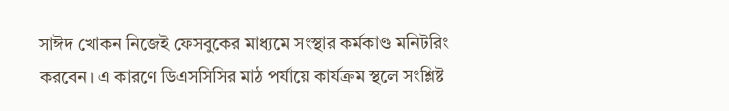সাঈদ খোকন নিজেই ফেসবুকের মাধ্যমে সংস্থার কর্মকাণ্ড মনিটরিং করবেন। এ কারণে ডিএসসিসির মাঠ পর্যায়ে কার্যক্রম স্থলে সংশ্লিষ্ট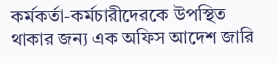কর্মকর্তা-কর্মচারীদেরকে উপস্থিত থাকার জন্য এক অফিস আদেশ জারি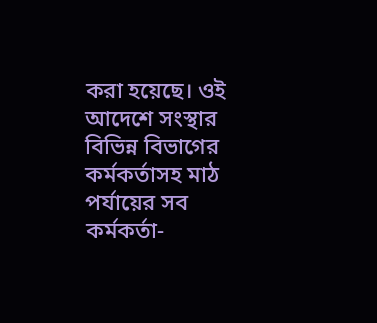করা হয়েছে। ওই আদেশে সংস্থার বিভিন্ন বিভাগের কর্মকর্তাসহ মাঠ পর্যায়ের সব কর্মকর্তা-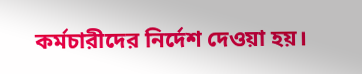কর্মচারীদের নির্দেশ দেওয়া হয়।